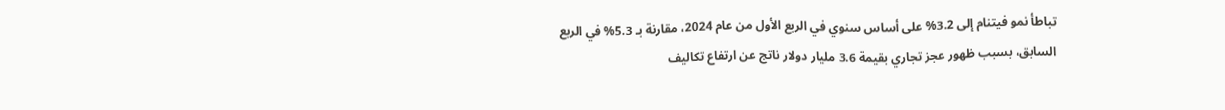تباطأ نمو فيتنام إلى 3.2% على أساس سنوي في الربع الأول من عام 2024، مقارنة بـ 5.3% في الربع السابق، بسبب ظهور عجز تجاري بقيمة 3.6 مليار دولار ناتج عن ارتفاع تكاليف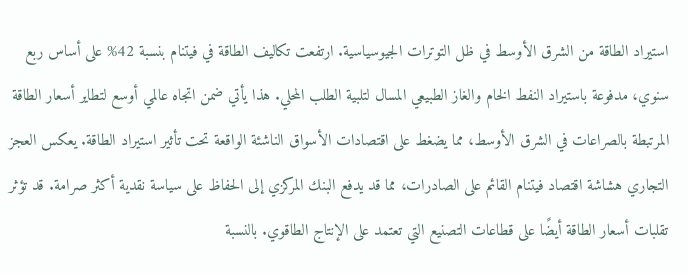استيراد الطاقة من الشرق الأوسط في ظل التوترات الجيوسياسية. ارتفعت تكاليف الطاقة في فيتنام بنسبة 42% على أساس ربع سنوي، مدفوعة باستيراد النفط الخام والغاز الطبيعي المسال لتلبية الطلب المحلي. هذا يأتي ضمن اتجاه عالمي أوسع لتطاير أسعار الطاقة المرتبطة بالصراعات في الشرق الأوسط، مما يضغط على اقتصادات الأسواق الناشئة الواقعة تحت تأثير استيراد الطاقة. يعكس العجز التجاري هشاشة اقتصاد فيتنام القائم على الصادرات، مما قد يدفع البنك المركزي إلى الحفاظ على سياسة نقدية أكثر صرامة. قد تؤثر تقلبات أسعار الطاقة أيضًا على قطاعات التصنيع التي تعتمد على الإنتاج الطاقوي. بالنسبة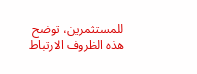للمستثمرين، توضح هذه الظروف الارتباط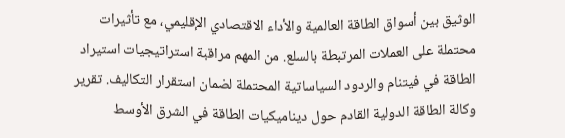الوثيق بين أسواق الطاقة العالمية والأداء الاقتصادي الإقليمي، مع تأثيرات محتملة على العملات المرتبطة بالسلع. من المهم مراقبة استراتيجيات استيراد الطاقة في فيتنام والردود السياساتية المحتملة لضمان استقرار التكاليف. تقرير وكالة الطاقة الدولية القادم حول ديناميكيات الطاقة في الشرق الأوسط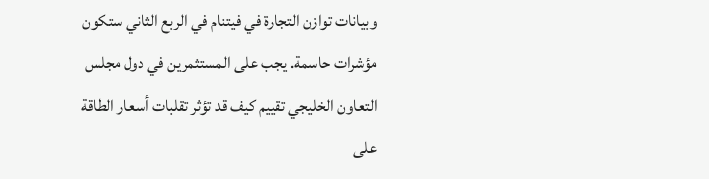وبيانات توازن التجارة في فيتنام في الربع الثاني ستكون مؤشرات حاسمة. يجب على المستثمرين في دول مجلس التعاون الخليجي تقييم كيف قد تؤثر تقلبات أسعار الطاقة على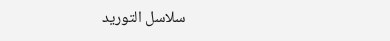سلاسل التوريد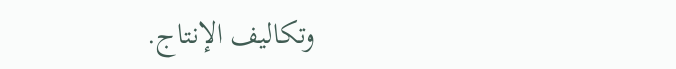وتكاليف الإنتاج.